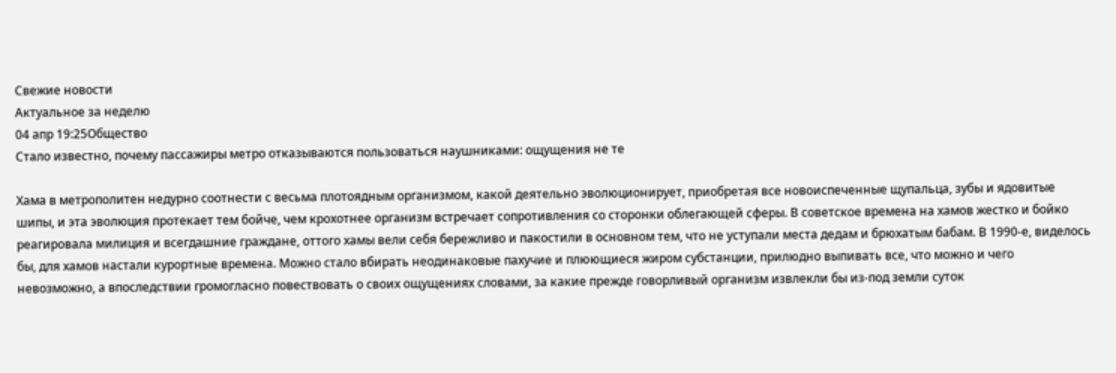Свежие новости
Актуальное за неделю
04 апр 19:25Общество
Стало известно, почему пассажиры метро отказываются пользоваться наушниками: ощущения не те

Хама в метрополитен недурно соотнести с весьма плотоядным организмом, какой деятельно эволюционирует, приобретая все новоиспеченные щупальца, зубы и ядовитые шипы, и эта эволюция протекает тем бойче, чем крохотнее организм встречает сопротивления со сторонки облегающей сферы. В советское времена на хамов жестко и бойко реагировала милиция и всегдашние граждане, оттого хамы вели себя бережливо и пакостили в основном тем, что не уступали места дедам и брюхатым бабам. В 1990-е, виделось бы, для хамов настали курортные времена. Можно стало вбирать неодинаковые пахучие и плюющиеся жиром субстанции, прилюдно выпивать все, что можно и чего невозможно, а впоследствии громогласно повествовать о своих ощущениях словами, за какие прежде говорливый организм извлекли бы из-под земли суток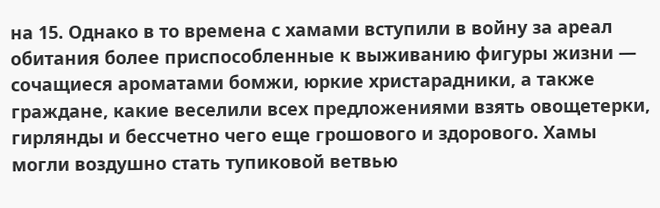на 15. Однако в то времена с хамами вступили в войну за ареал обитания более приспособленные к выживанию фигуры жизни — сочащиеся ароматами бомжи, юркие христарадники, а также граждане, какие веселили всех предложениями взять овощетерки, гирлянды и бессчетно чего еще грошового и здорового. Хамы могли воздушно стать тупиковой ветвью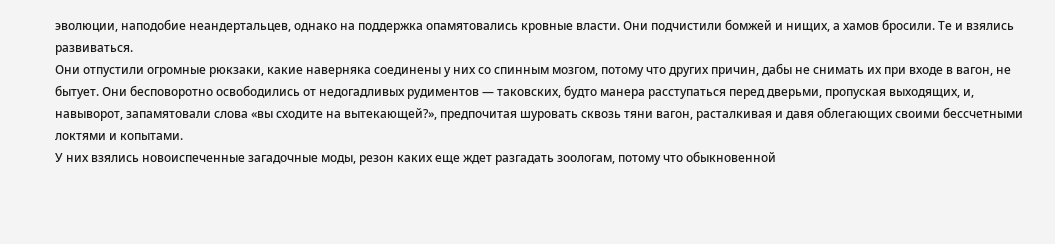эволюции, наподобие неандертальцев, однако на поддержка опамятовались кровные власти. Они подчистили бомжей и нищих, а хамов бросили. Те и взялись развиваться.
Они отпустили огромные рюкзаки, какие наверняка соединены у них со спинным мозгом, потому что других причин, дабы не снимать их при входе в вагон, не бытует. Они бесповоротно освободились от недогадливых рудиментов — таковских, будто манера расступаться перед дверьми, пропуская выходящих, и, навыворот, запамятовали слова «вы сходите на вытекающей?», предпочитая шуровать сквозь тяни вагон, расталкивая и давя облегающих своими бессчетными локтями и копытами.
У них взялись новоиспеченные загадочные моды, резон каких еще ждет разгадать зоологам, потому что обыкновенной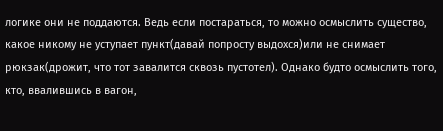логике они не поддаются. Ведь если постараться, то можно осмыслить существо, какое никому не уступает пункт(давай попросту выдохся)или не снимает рюкзак(дрожит, что тот завалится сквозь пустотел). Однако будто осмыслить того, кто, ввалившись в вагон,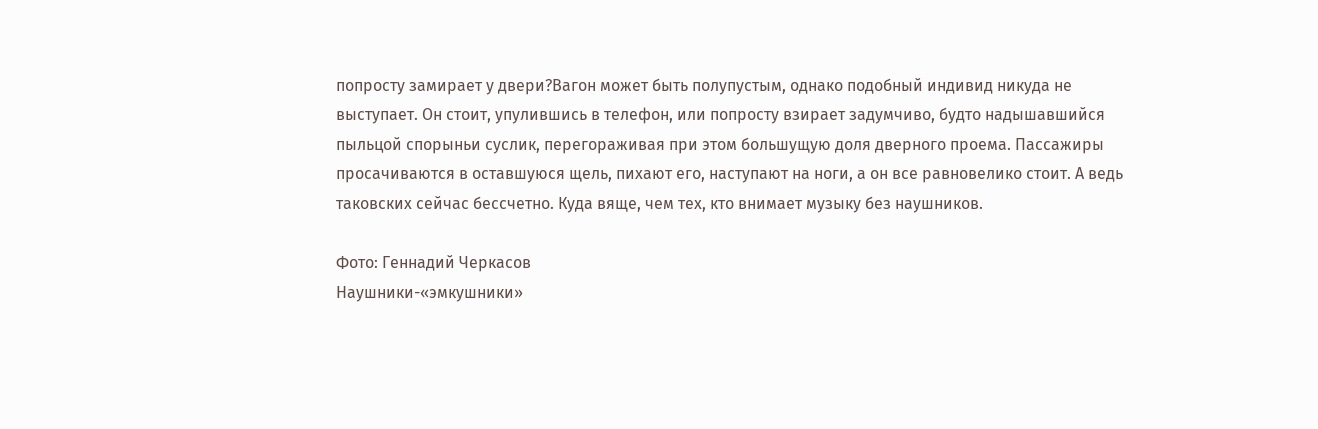попросту замирает у двери?Вагон может быть полупустым, однако подобный индивид никуда не выступает. Он стоит, упулившись в телефон, или попросту взирает задумчиво, будто надышавшийся пыльцой спорыньи суслик, перегораживая при этом большущую доля дверного проема. Пассажиры просачиваются в оставшуюся щель, пихают его, наступают на ноги, а он все равновелико стоит. А ведь таковских сейчас бессчетно. Куда вяще, чем тех, кто внимает музыку без наушников.

Фото: Геннадий Черкасов
Наушники-«эмкушники»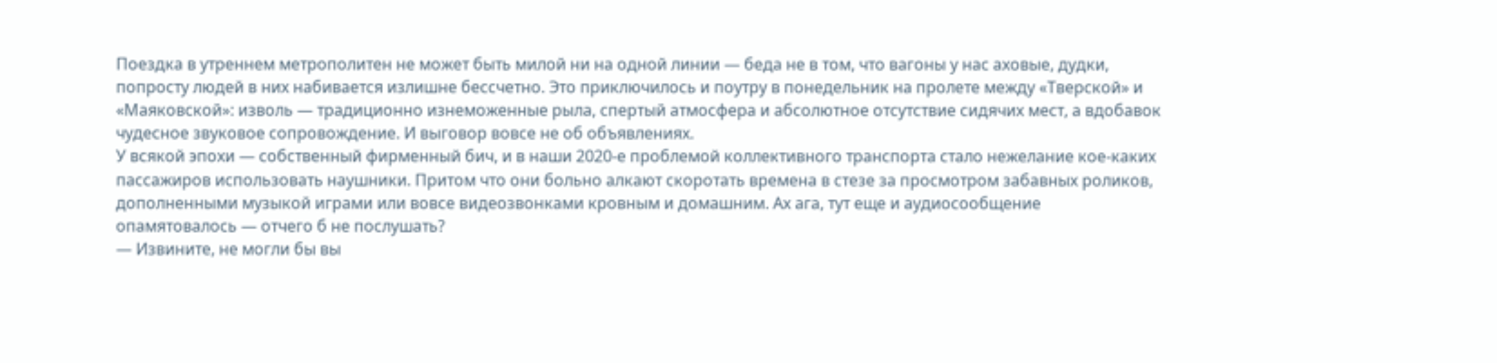Поездка в утреннем метрополитен не может быть милой ни на одной линии — беда не в том, что вагоны у нас аховые, дудки, попросту людей в них набивается излишне бессчетно. Это приключилось и поутру в понедельник на пролете между «Тверской» и «Маяковской»: изволь — традиционно изнеможенные рыла, спертый атмосфера и абсолютное отсутствие сидячих мест, а вдобавок чудесное звуковое сопровождение. И выговор вовсе не об объявлениях.
У всякой эпохи — собственный фирменный бич, и в наши 2020-е проблемой коллективного транспорта стало нежелание кое-каких пассажиров использовать наушники. Притом что они больно алкают скоротать времена в стезе за просмотром забавных роликов, дополненными музыкой играми или вовсе видеозвонками кровным и домашним. Ах ага, тут еще и аудиосообщение опамятовалось — отчего б не послушать?
— Извините, не могли бы вы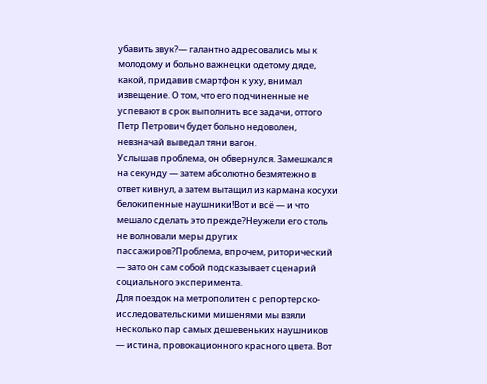убавить звук?— галантно адресовались мы к молодому и больно важнецки одетому дяде, какой, придавив смартфон к уху, внимал извещение. О том, что его подчиненные не успевают в срок выполнить все задачи, оттого Петр Петрович будет больно недоволен, невзначай выведал тяни вагон.
Услышав проблема, он обвернулся. Замешкался на секунду — затем абсолютно безмятежно в ответ кивнул, а затем вытащил из кармана косухи белокипенные наушники!Вот и всё — и что мешало сделать это прежде?Неужели его столь не волновали меры других пассажиров?Проблема, впрочем, риторический — зато он сам собой подсказывает сценарий социального эксперимента.
Для поездок на метрополитен с репортерско-исследовательскими мишенями мы взяли несколько пар самых дешевеньких наушников — истина, провокационного красного цвета. Вот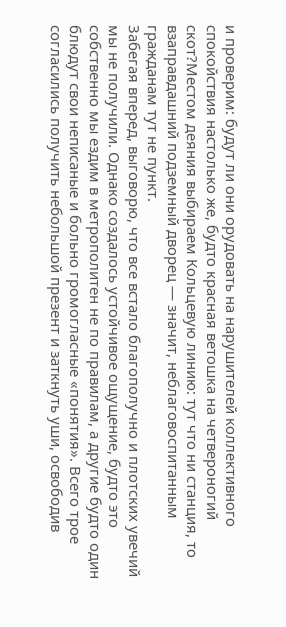и проверим: будут ли они орудовать на нарушителей коллективного спокойствия настолько же, будто красная ветошка на четвероногий скот?Местом деяния выбираем Кольцевую линию: тут что ни станция, то взаправдашний подземный дворец — значит, неблаговоспитанным гражданам тут не пункт.
Забегая вперед, выговорю, что все встало благополучно и плотских увечий мы не получили. Однако создалось устойчивое ощущение, будто это собственно мы ездим в метрополитен не по правилам, а другие будто один блюдут свои неписаные и больно громогласные «понятия». Всего трое согласились получить небольшой презент и заткнуть уши, освободив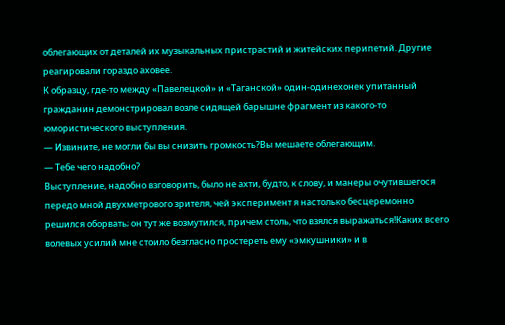облегающих от деталей их музыкальных пристрастий и житейских перипетий. Другие реагировали гораздо аховее.
К образцу, где-то между «Павелецкой» и «Таганской» один-одинехонек упитанный гражданин демонстрировал возле сидящей барышне фрагмент из какого-то юмористического выступления.
— Извините, не могли бы вы снизить громкость?Вы мешаете облегающим.
— Тебе чего надобно?
Выступление, надобно взговорить, было не ахти, будто, к слову, и манеры очутившегося передо мной двухметрового зрителя, чей эксперимент я настолько бесцеремонно решился оборвать; он тут же возмутился, причем столь, что взялся выражаться!Каких всего волевых усилий мне стоило безгласно простереть ему «эмкушники» и в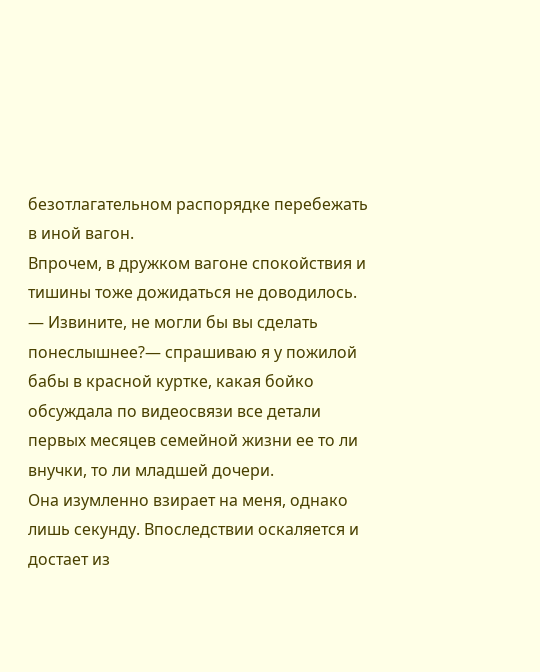безотлагательном распорядке перебежать в иной вагон.
Впрочем, в дружком вагоне спокойствия и тишины тоже дожидаться не доводилось.
— Извините, не могли бы вы сделать понеслышнее?— спрашиваю я у пожилой бабы в красной куртке, какая бойко обсуждала по видеосвязи все детали первых месяцев семейной жизни ее то ли внучки, то ли младшей дочери.
Она изумленно взирает на меня, однако лишь секунду. Впоследствии оскаляется и достает из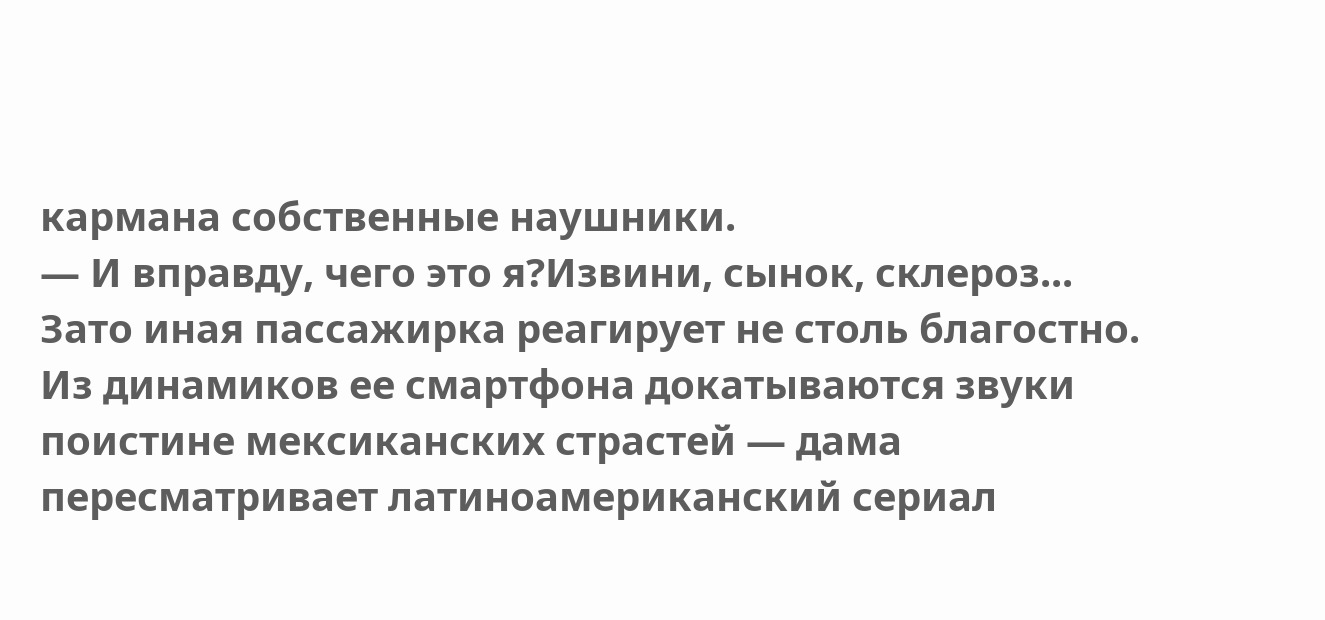кармана собственные наушники.
— И вправду, чего это я?Извини, сынок, склероз...
Зато иная пассажирка реагирует не столь благостно. Из динамиков ее смартфона докатываются звуки поистине мексиканских страстей — дама пересматривает латиноамериканский сериал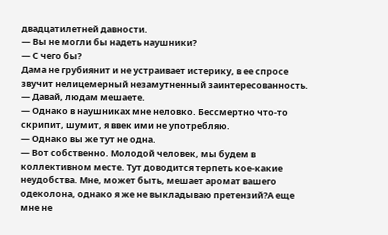двадцатилетней давности.
— Вы не могли бы надеть наушники?
— С чего бы?
Дама не грубиянит и не устраивает истерику, в ее спросе звучит нелицемерный незамутненный заинтересованность.
— Давай, людам мешаете.
— Однако в наушниках мне неловко. Бессмертно что-то скрипит, шумит, я ввек ими не употребляю.
— Однако вы же тут не одна.
— Вот собственно. Молодой человек, мы будем в коллективном месте. Тут доводится терпеть кое-какие неудобства. Мне, может быть, мешает аромат вашего одеколона, однако я же не выкладываю претензий?А еще мне не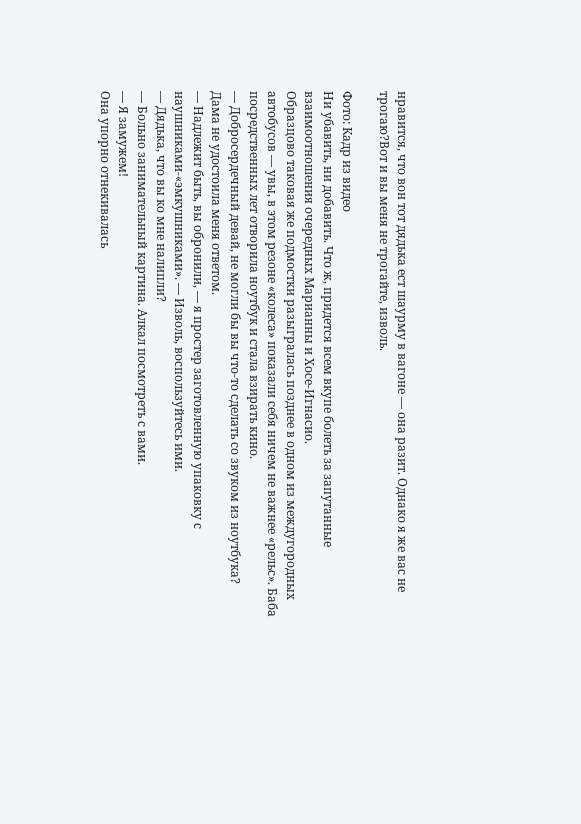нравится, что вон тот дядька ест шаурму в вагоне — она разит. Однако я же вас не трогаю?Вот и вы меня не трогайте, изволь.

Фото: Кадр из видео
Ни убавить, ни добавить. Что ж, придется всем вкупе болеть за запутанные взаимоотношения очередных Марианны и Хосе-Игнасио.
Образцово таковая же подмостки разыгралась позднее в одном из междугородных автобусов — увы, в этом резоне «колеса» показали себя ничем не важнее «рельс». Баба посредственных лет отворила ноутбук и стала взирать кино.
— Добросердечный девай, не могли бы вы что-то сделать со звуком из ноутбука?
Дама не удостоила меня ответом.
— Надлежит быть, вы обронили, — я простер заготовленную упаковку с наушниками-«эмкушниками». — Изволь, воспользуйтесь ими.
— Дядька, что вы ко мне налипли?
— Больно занимательный картина. Алкал посмотреть с вами.
— Я замужем!
Она упорно отнекивалась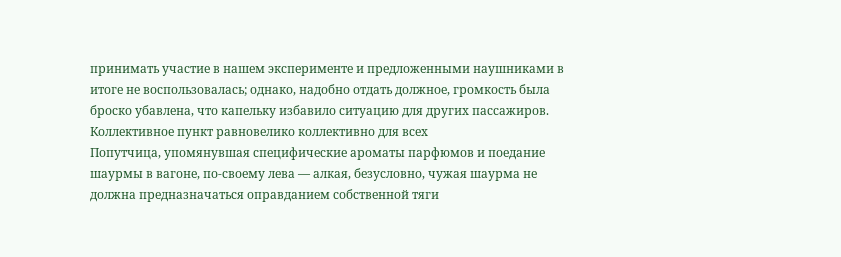принимать участие в нашем эксперименте и предложенными наушниками в итоге не воспользовалась; однако, надобно отдать должное, громкость была броско убавлена, что капельку избавило ситуацию для других пассажиров.
Коллективное пункт равновелико коллективно для всех
Попутчица, упомянувшая специфические ароматы парфюмов и поедание шаурмы в вагоне, по-своему лева — алкая, безусловно, чужая шаурма не должна предназначаться оправданием собственной тяги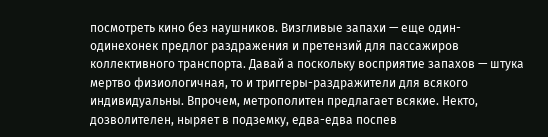посмотреть кино без наушников. Визгливые запахи — еще один-одинехонек предлог раздражения и претензий для пассажиров коллективного транспорта. Давай а поскольку восприятие запахов — штука мертво физиологичная, то и триггеры-раздражители для всякого индивидуальны. Впрочем, метрополитен предлагает всякие. Некто, дозволителен, ныряет в подземку, едва-едва поспев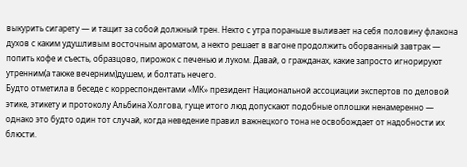выкурить сигарету — и тащит за собой должный трен. Некто с утра пораньше выливает на себя половину флакона духов с каким удушливым восточным ароматом, а некто решает в вагоне продолжить оборванный завтрак — попить кофе и съесть, образцово, пирожок с печенью и луком. Давай, о гражданах, какие запросто игнорируют утренним(а также вечерним)душем, и болтать нечего.
Будто отметила в беседе с корреспондентами «МК» президент Национальной ассоциации экспертов по деловой этике, этикету и протоколу Альбина Холгова, гуще итого люд допускают подобные оплошки ненамеренно — однако это будто один тот случай, когда неведение правил важнецкого тона не освобождает от надобности их блюсти.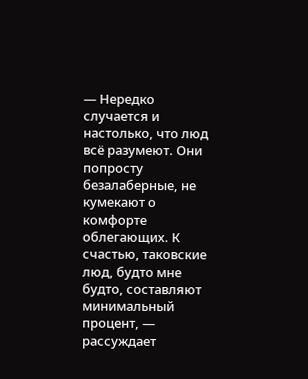— Нередко случается и настолько, что люд всё разумеют. Они попросту безалаберные, не кумекают о комфорте облегающих. К счастью, таковские люд, будто мне будто, составляют минимальный процент, — рассуждает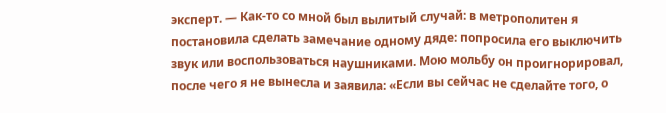эксперт. — Как-то со мной был вылитый случай: в метрополитен я постановила сделать замечание одному дяде: попросила его выключить звук или воспользоваться наушниками. Мою мольбу он проигнорировал, после чего я не вынесла и заявила: «Если вы сейчас не сделайте того, о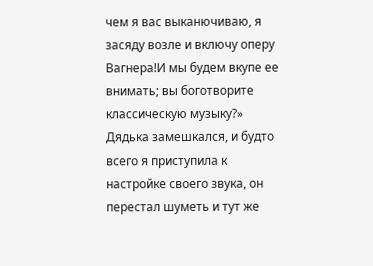чем я вас выканючиваю, я засяду возле и включу оперу Вагнера!И мы будем вкупе ее внимать; вы боготворите классическую музыку?» Дядька замешкался, и будто всего я приступила к настройке своего звука, он перестал шуметь и тут же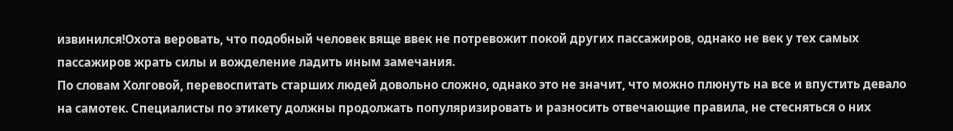извинился!Охота веровать, что подобный человек вяще ввек не потревожит покой других пассажиров, однако не век у тех самых пассажиров жрать силы и вожделение ладить иным замечания.
По словам Холговой, перевоспитать старших людей довольно сложно, однако это не значит, что можно плюнуть на все и впустить девало на самотек. Специалисты по этикету должны продолжать популяризировать и разносить отвечающие правила, не стесняться о них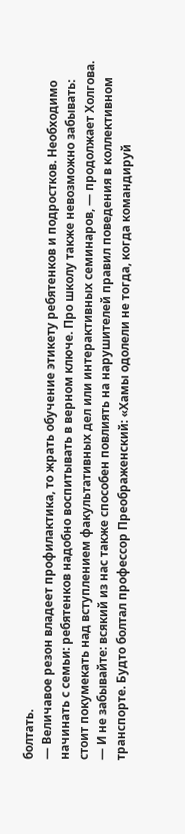болтать.
— Величавое резон владеет профилактика, то жрать обучение этикету ребятенков и подростков. Необходимо начинать с семьи: ребятенков надобно воспитывать в верном ключе. Про школу также невозможно забывать: стоит покумекать над вступлением факультативных дел или интерактивных семинаров, — продолжает Холгова. — И не забывайте: всякий из нас также способен повлиять на нарушителей правил поведения в коллективном транспорте. Будто болтал профессор Преображенский: «Хамы одолели не тогда, когда командируй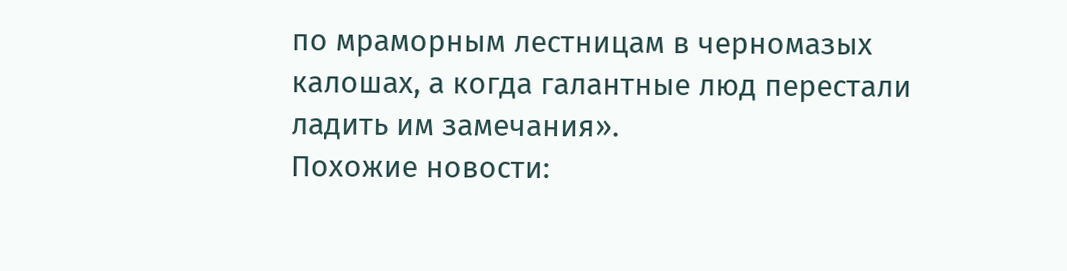по мраморным лестницам в черномазых калошах, а когда галантные люд перестали ладить им замечания».
Похожие новости: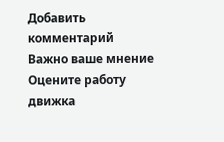Добавить комментарий
Важно ваше мнение
Оцените работу движка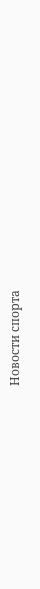Новости спорта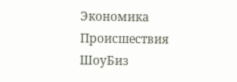Экономика
Происшествия
ШоуБиз